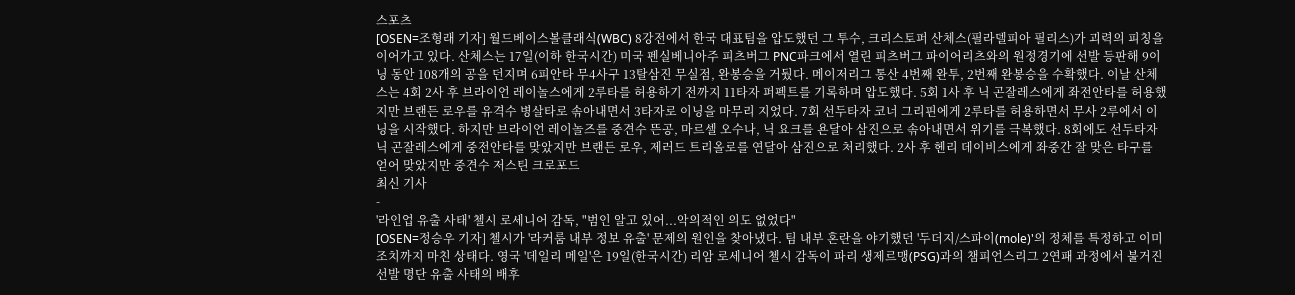스포츠
[OSEN=조형래 기자] 월드베이스볼클래식(WBC) 8강전에서 한국 대표팀을 압도했던 그 투수, 크리스토퍼 산체스(필라델피아 필리스)가 괴력의 피칭을 이어가고 있다. 산체스는 17일(이하 한국시간) 미국 펜실베니아주 피츠버그 PNC파크에서 열린 피츠버그 파이어리츠와의 원정경기에 선발 등판해 9이닝 동안 108개의 공을 던지며 6피안타 무4사구 13탈삼진 무실점, 완봉승을 거뒀다. 메이저리그 통산 4번째 완투, 2번째 완봉승을 수확했다. 이날 산체스는 4회 2사 후 브라이언 레이놀스에게 2루타를 허용하기 전까지 11타자 퍼펙트를 기록하며 압도했다. 5회 1사 후 닉 곤잘레스에게 좌전안타를 허용했지만 브랜든 로우를 유격수 병살타로 솎아내면서 3타자로 이닝을 마무리 지었다. 7회 선두타자 코너 그리핀에게 2루타를 허용하면서 무사 2루에서 이닝을 시작했다. 하지만 브라이언 레이놀즈를 중견수 뜬공, 마르셀 오수나, 닉 요크를 욘달아 삼진으로 솎아내면서 위기를 극복했다. 8회에도 선두타자 닉 곤잘레스에게 중전안타를 맞았지만 브랜든 로우, 제러드 트리올로를 연달아 삼진으로 처리했다. 2사 후 헨리 데이비스에게 좌중간 잘 맞은 타구를 얻어 맞았지만 중견수 저스틴 크로포드
최신 기사
-
'라인업 유출 사태' 첼시 로세니어 감독, "범인 알고 있어...악의적인 의도 없었다"
[OSEN=정승우 기자] 첼시가 '라커룸 내부 정보 유출' 문제의 원인을 찾아냈다. 팀 내부 혼란을 야기했던 '두더지/스파이(mole)'의 정체를 특정하고 이미 조치까지 마친 상태다. 영국 '데일리 메일'은 19일(한국시간) 리암 로세니어 첼시 감독이 파리 생제르맹(PSG)과의 챔피언스리그 2연패 과정에서 불거진 선발 명단 유출 사태의 배후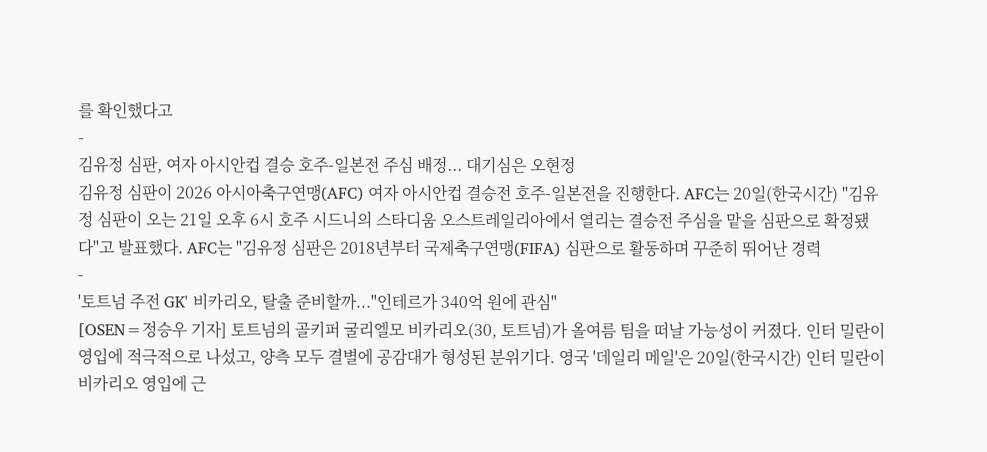를 확인했다고
-
김유정 심판, 여자 아시안컵 결승 호주-일본전 주심 배정... 대기심은 오현정
김유정 심판이 2026 아시아축구연맹(AFC) 여자 아시안컵 결승전 호주-일본전을 진행한다. AFC는 20일(한국시간) "김유정 심판이 오는 21일 오후 6시 호주 시드니의 스타디움 오스트레일리아에서 열리는 결승전 주심을 맡을 심판으로 확정됐다"고 발표했다. AFC는 "김유정 심판은 2018년부터 국제축구연맹(FIFA) 심판으로 활동하며 꾸준히 뛰어난 경력
-
'토트넘 주전 GK' 비카리오, 탈출 준비할까..."인테르가 340억 원에 관심"
[OSEN=정승우 기자] 토트넘의 골키퍼 굴리엘모 비카리오(30, 토트넘)가 올여름 팀을 떠날 가능성이 커졌다. 인터 밀란이 영입에 적극적으로 나섰고, 양측 모두 결별에 공감대가 형성된 분위기다. 영국 '데일리 메일'은 20일(한국시간) 인터 밀란이 비카리오 영입에 근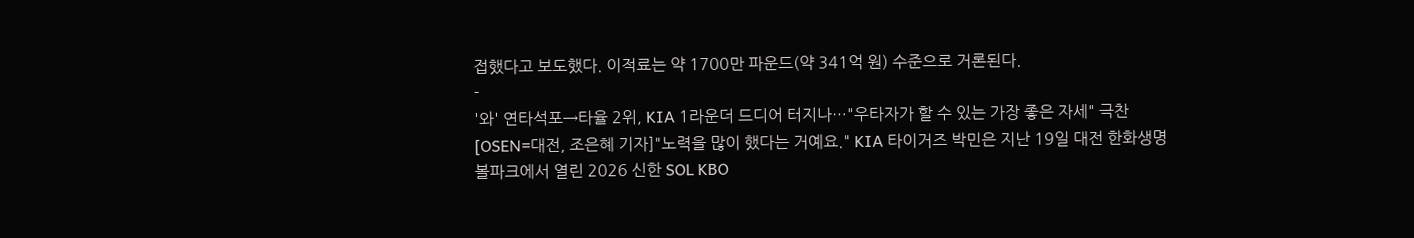접했다고 보도했다. 이적료는 약 1700만 파운드(약 341억 원) 수준으로 거론된다.
-
'와' 연타석포→타율 2위, KIA 1라운더 드디어 터지나…"우타자가 할 수 있는 가장 좋은 자세" 극찬
[OSEN=대전, 조은혜 기자]"노력을 많이 했다는 거예요." KIA 타이거즈 박민은 지난 19일 대전 한화생명 볼파크에서 열린 2026 신한 SOL KBO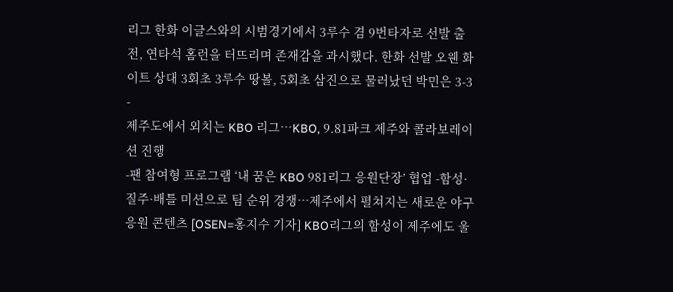리그 한화 이글스와의 시범경기에서 3루수 겸 9번타자로 선발 출전, 연타석 홈런을 터뜨리며 존재감을 과시했다. 한화 선발 오웬 화이트 상대 3회초 3루수 땅볼, 5회초 삼진으로 물러났던 박민은 3-3
-
제주도에서 외치는 KBO 리그…KBO, 9.81파크 제주와 콜라보레이션 진행
-팬 참여형 프로그램 ‘내 꿈은 KBO 981리그 응원단장’ 협업 -함성·질주·배틀 미션으로 팀 순위 경쟁…제주에서 펼쳐지는 새로운 야구 응원 콘텐츠 [OSEN=홍지수 기자] KBO리그의 함성이 제주에도 울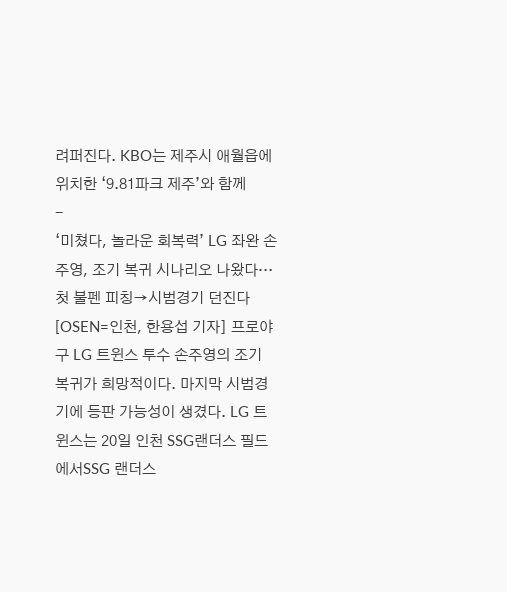려퍼진다. KBO는 제주시 애월읍에 위치한 ‘9.81파크 제주’와 함께
-
‘미쳤다, 놀라운 회복력’ LG 좌완 손주영, 조기 복귀 시나리오 나왔다…첫 불펜 피칭→시범경기 던진다
[OSEN=인천, 한용섭 기자] 프로야구 LG 트윈스 투수 손주영의 조기 복귀가 희망적이다. 마지막 시범경기에 등판 가능성이 생겼다. LG 트윈스는 20일 인천 SSG랜더스 필드에서SSG 랜더스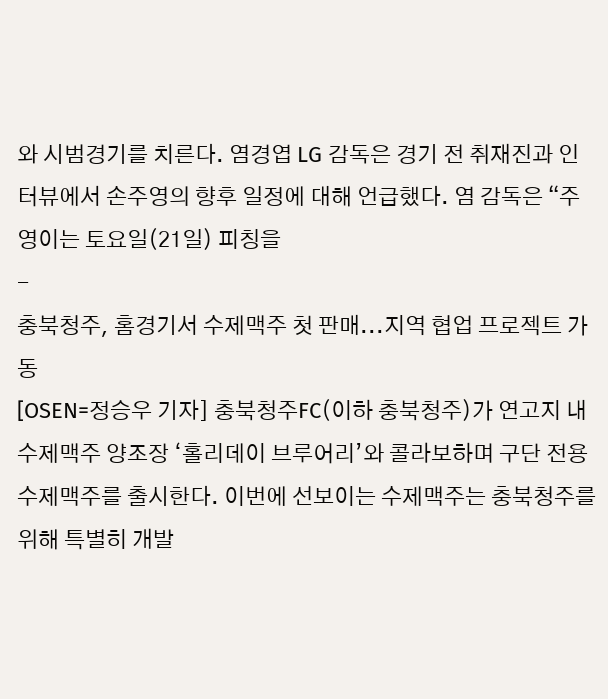와 시범경기를 치른다. 염경엽 LG 감독은 경기 전 취재진과 인터뷰에서 손주영의 향후 일정에 대해 언급했다. 염 감독은 “주영이는 토요일(21일) 피칭을
-
충북청주, 홈경기서 수제맥주 첫 판매...지역 협업 프로젝트 가동
[OSEN=정승우 기자] 충북청주FC(이하 충북청주)가 연고지 내 수제맥주 양조장 ‘홀리데이 브루어리’와 콜라보하며 구단 전용 수제맥주를 출시한다. 이번에 선보이는 수제맥주는 충북청주를 위해 특별히 개발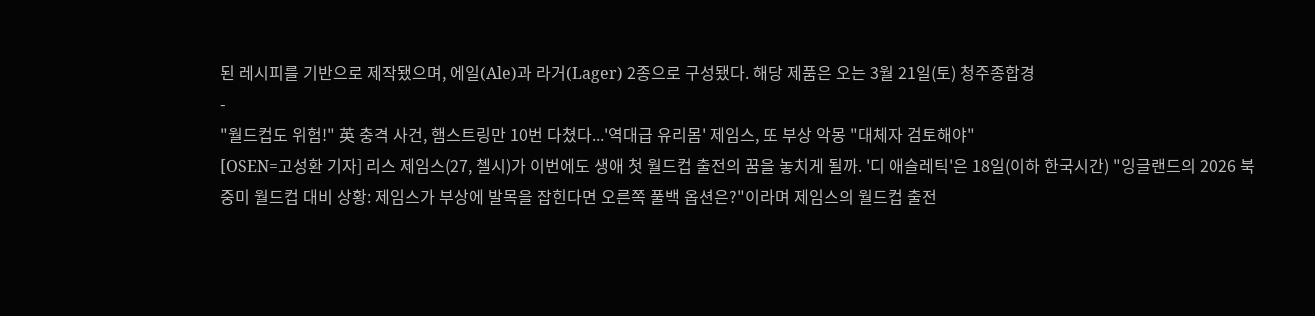된 레시피를 기반으로 제작됐으며, 에일(Ale)과 라거(Lager) 2종으로 구성됐다. 해당 제품은 오는 3월 21일(토) 청주종합경
-
"월드컵도 위험!" 英 충격 사건, 햄스트링만 10번 다쳤다...'역대급 유리몸' 제임스, 또 부상 악몽 "대체자 검토해야"
[OSEN=고성환 기자] 리스 제임스(27, 첼시)가 이번에도 생애 첫 월드컵 출전의 꿈을 놓치게 될까. '디 애슬레틱'은 18일(이하 한국시간) "잉글랜드의 2026 북중미 월드컵 대비 상황: 제임스가 부상에 발목을 잡힌다면 오른쪽 풀백 옵션은?"이라며 제임스의 월드컵 출전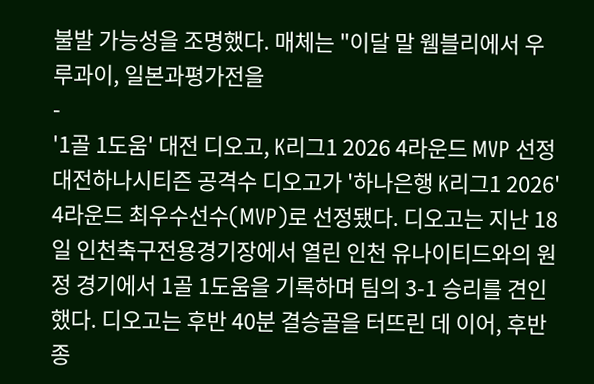불발 가능성을 조명했다. 매체는 "이달 말 웸블리에서 우루과이, 일본과평가전을
-
'1골 1도움' 대전 디오고, K리그1 2026 4라운드 MVP 선정
대전하나시티즌 공격수 디오고가 '하나은행 K리그1 2026' 4라운드 최우수선수(MVP)로 선정됐다. 디오고는 지난 18일 인천축구전용경기장에서 열린 인천 유나이티드와의 원정 경기에서 1골 1도움을 기록하며 팀의 3-1 승리를 견인했다. 디오고는 후반 40분 결승골을 터뜨린 데 이어, 후반 종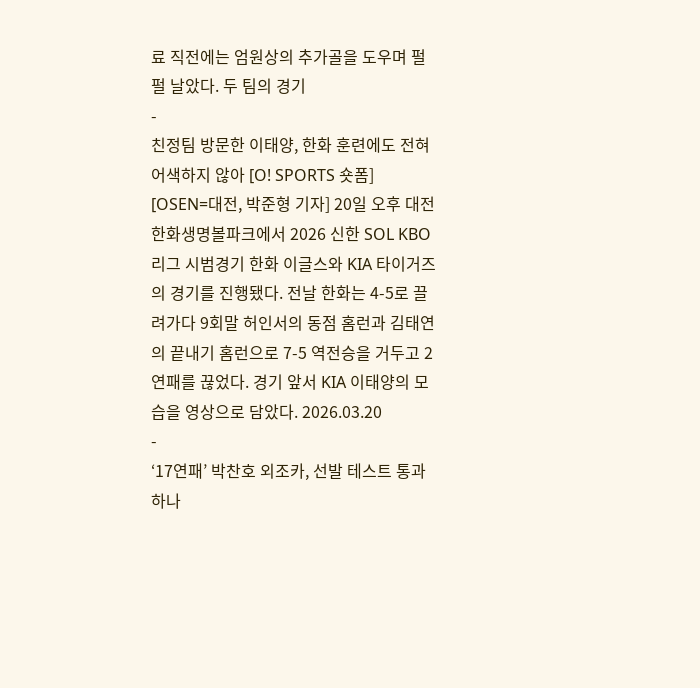료 직전에는 엄원상의 추가골을 도우며 펄펄 날았다. 두 팀의 경기
-
친정팀 방문한 이태양, 한화 훈련에도 전혀 어색하지 않아 [O! SPORTS 숏폼]
[OSEN=대전, 박준형 기자] 20일 오후 대전 한화생명볼파크에서 2026 신한 SOL KBO 리그 시범경기 한화 이글스와 KIA 타이거즈의 경기를 진행됐다. 전날 한화는 4-5로 끌려가다 9회말 허인서의 동점 홈런과 김태연의 끝내기 홈런으로 7-5 역전승을 거두고 2연패를 끊었다. 경기 앞서 KIA 이태양의 모습을 영상으로 담았다. 2026.03.20
-
‘17연패’ 박찬호 외조카, 선발 테스트 통과하나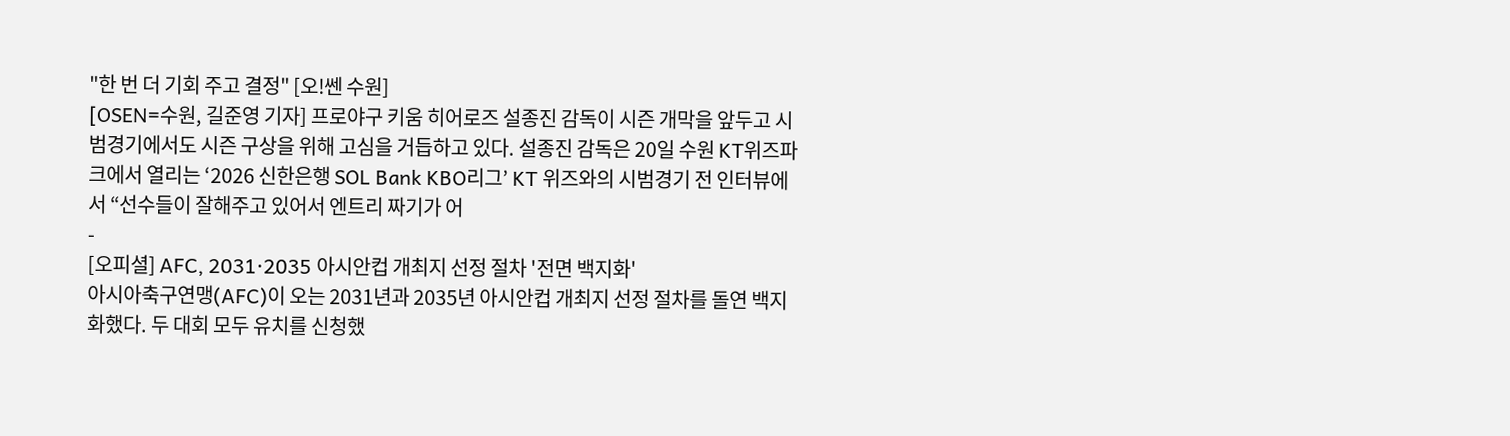"한 번 더 기회 주고 결정" [오!쎈 수원]
[OSEN=수원, 길준영 기자] 프로야구 키움 히어로즈 설종진 감독이 시즌 개막을 앞두고 시범경기에서도 시즌 구상을 위해 고심을 거듭하고 있다. 설종진 감독은 20일 수원 KT위즈파크에서 열리는 ‘2026 신한은행 SOL Bank KBO리그’ KT 위즈와의 시범경기 전 인터뷰에서 “선수들이 잘해주고 있어서 엔트리 짜기가 어
-
[오피셜] AFC, 2031·2035 아시안컵 개최지 선정 절차 '전면 백지화'
아시아축구연맹(AFC)이 오는 2031년과 2035년 아시안컵 개최지 선정 절차를 돌연 백지화했다. 두 대회 모두 유치를 신청했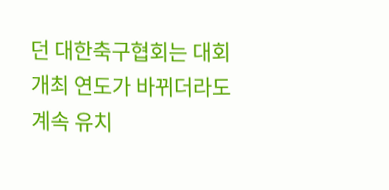던 대한축구협회는 대회 개최 연도가 바뀌더라도 계속 유치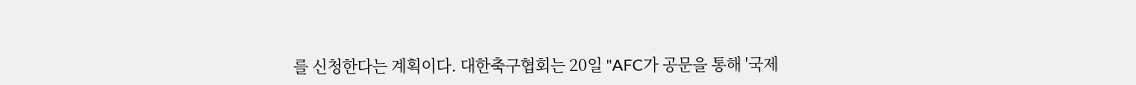를 신청한다는 계획이다. 대한축구협회는 20일 "AFC가 공문을 통해 '국제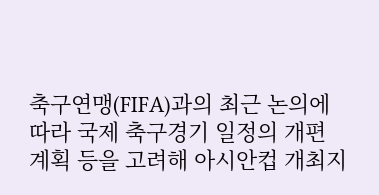축구연맹(FIFA)과의 최근 논의에 따라 국제 축구경기 일정의 개편 계획 등을 고려해 아시안컵 개최지